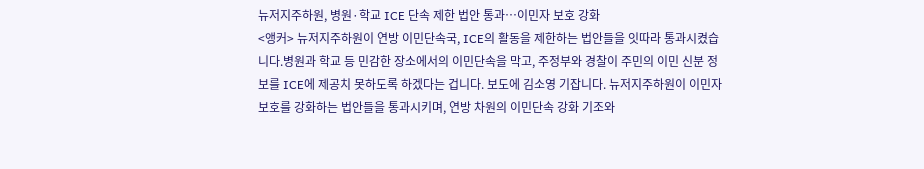뉴저지주하원, 병원·학교 ICE 단속 제한 법안 통과…이민자 보호 강화
<앵커> 뉴저지주하원이 연방 이민단속국, ICE의 활동을 제한하는 법안들을 잇따라 통과시켰습니다.병원과 학교 등 민감한 장소에서의 이민단속을 막고, 주정부와 경찰이 주민의 이민 신분 정보를 ICE에 제공치 못하도록 하겠다는 겁니다. 보도에 김소영 기잡니다. 뉴저지주하원이 이민자 보호를 강화하는 법안들을 통과시키며, 연방 차원의 이민단속 강화 기조와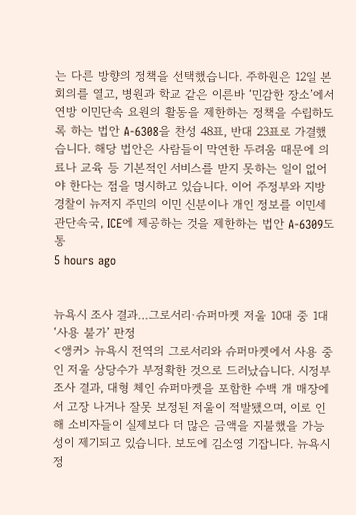는 다른 방향의 정책을 선택했습니다. 주하원은 12일 본회의를 열고, 병원과 학교 같은 이른바 ‘민감한 장소’에서 연방 이민단속 요원의 활동을 제한하는 정책을 수립하도록 하는 법안 A-6308을 찬성 48표, 반대 23표로 가결했습니다. 해당 법안은 사람들이 막연한 두려움 때문에 의료나 교육 등 기본적인 서비스를 받지 못하는 일이 없어야 한다는 점을 명시하고 있습니다. 이어 주정부와 지방 경찰이 뉴저지 주민의 이민 신분이나 개인 정보를 이민세관단속국, ICE에 제공하는 것을 제한하는 법안 A-6309도 통
5 hours ago


뉴욕시 조사 결과…그로서리·슈퍼마켓 저울 10대 중 1대 ‘사용 불가’ 판정
<앵커> 뉴욕시 전역의 그로서리와 슈퍼마켓에서 사용 중인 저울 상당수가 부정확한 것으로 드러났습니다. 시정부 조사 결과, 대형 체인 슈퍼마켓을 포함한 수백 개 매장에서 고장 나거나 잘못 보정된 저울이 적발됐으며, 이로 인해 소비자들이 실제보다 더 많은 금액을 지불했을 가능성이 제기되고 있습니다. 보도에 김소영 기잡니다. 뉴욕시정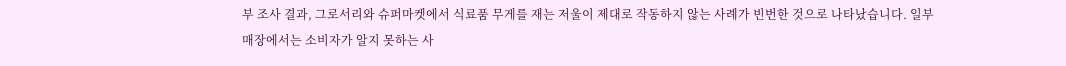부 조사 결과, 그로서리와 슈퍼마켓에서 식료품 무게를 재는 저울이 제대로 작동하지 않는 사례가 빈번한 것으로 나타났습니다. 일부 매장에서는 소비자가 알지 못하는 사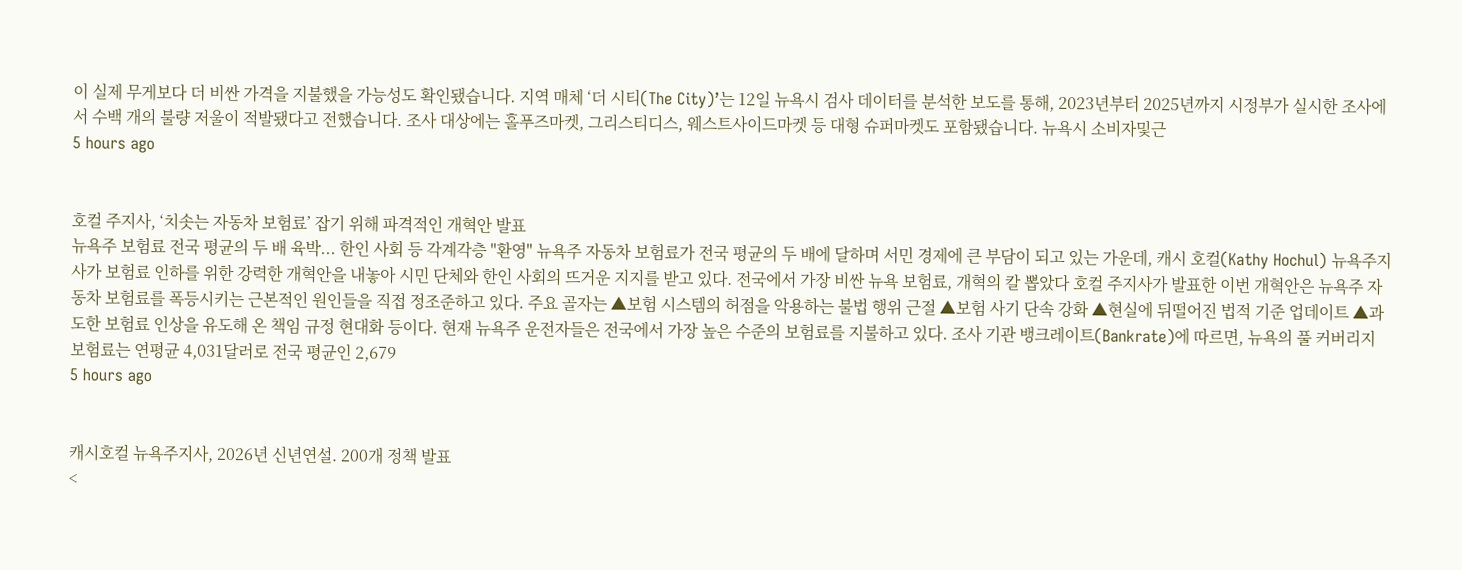이 실제 무게보다 더 비싼 가격을 지불했을 가능성도 확인됐습니다. 지역 매체 ‘더 시티(The City)’는 12일 뉴욕시 검사 데이터를 분석한 보도를 통해, 2023년부터 2025년까지 시정부가 실시한 조사에서 수백 개의 불량 저울이 적발됐다고 전했습니다. 조사 대상에는 홀푸즈마켓, 그리스티디스, 웨스트사이드마켓 등 대형 슈퍼마켓도 포함됐습니다. 뉴욕시 소비자및근
5 hours ago


호컬 주지사, ‘치솟는 자동차 보험료’ 잡기 위해 파격적인 개혁안 발표
뉴욕주 보험료 전국 평균의 두 배 육박... 한인 사회 등 각계각층 "환영" 뉴욕주 자동차 보험료가 전국 평균의 두 배에 달하며 서민 경제에 큰 부담이 되고 있는 가운데, 캐시 호컬(Kathy Hochul) 뉴욕주지사가 보험료 인하를 위한 강력한 개혁안을 내놓아 시민 단체와 한인 사회의 뜨거운 지지를 받고 있다. 전국에서 가장 비싼 뉴욕 보험료, 개혁의 칼 뽑았다 호컬 주지사가 발표한 이번 개혁안은 뉴욕주 자동차 보험료를 폭등시키는 근본적인 원인들을 직접 정조준하고 있다. 주요 골자는 ▲보험 시스템의 허점을 악용하는 불법 행위 근절 ▲보험 사기 단속 강화 ▲현실에 뒤떨어진 법적 기준 업데이트 ▲과도한 보험료 인상을 유도해 온 책임 규정 현대화 등이다. 현재 뉴욕주 운전자들은 전국에서 가장 높은 수준의 보험료를 지불하고 있다. 조사 기관 뱅크레이트(Bankrate)에 따르면, 뉴욕의 풀 커버리지 보험료는 연평균 4,031달러로 전국 평균인 2,679
5 hours ago


캐시호컬 뉴욕주지사, 2026년 신년연설. 200개 정책 발표
<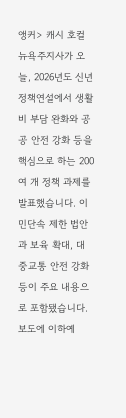앵커> 캐시 호컬 뉴욕주지사가 오늘, 2026년도 신년 정책연설에서 생활비 부담 완화와 공공 안전 강화 등을 핵심으로 하는 200여 개 정책 과제를 발표했습니다. 이민단속 제한 법안과 보육 확대, 대중교통 안전 강화 등이 주요 내용으로 포함됐습니다. 보도에 이하예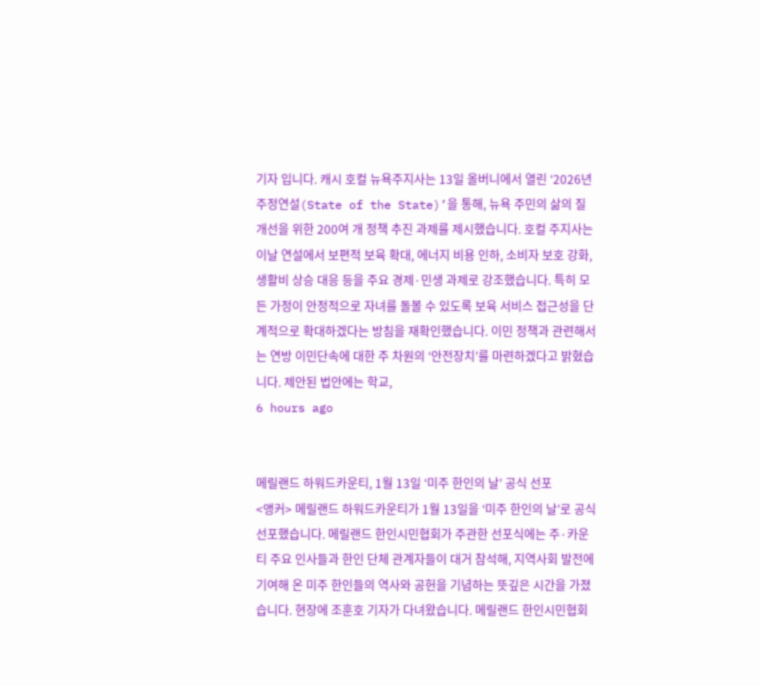기자 입니다. 캐시 호컬 뉴욕주지사는 13일 올버니에서 열린 ‘2026년 주정연설(State of the State)’을 통해, 뉴욕 주민의 삶의 질 개선을 위한 200여 개 정책 추진 과제를 제시했습니다. 호컬 주지사는 이날 연설에서 보편적 보육 확대, 에너지 비용 인하, 소비자 보호 강화, 생활비 상승 대응 등을 주요 경제·민생 과제로 강조했습니다. 특히 모든 가정이 안정적으로 자녀를 돌볼 수 있도록 보육 서비스 접근성을 단계적으로 확대하겠다는 방침을 재확인했습니다. 이민 정책과 관련해서는 연방 이민단속에 대한 주 차원의 ‘안전장치’를 마련하겠다고 밝혔습니다. 제안된 법안에는 학교,
6 hours ago


메릴랜드 하워드카운티, 1월 13일 ‘미주 한인의 날’ 공식 선포
<앵커> 메릴랜드 하워드카운티가 1월 13일을 ‘미주 한인의 날’로 공식 선포했습니다. 메릴랜드 한인시민협회가 주관한 선포식에는 주·카운티 주요 인사들과 한인 단체 관계자들이 대거 참석해, 지역사회 발전에 기여해 온 미주 한인들의 역사와 공헌을 기념하는 뜻깊은 시간을 가졌습니다. 현장에 조훈호 기자가 다녀왔습니다. 메릴랜드 한인시민협회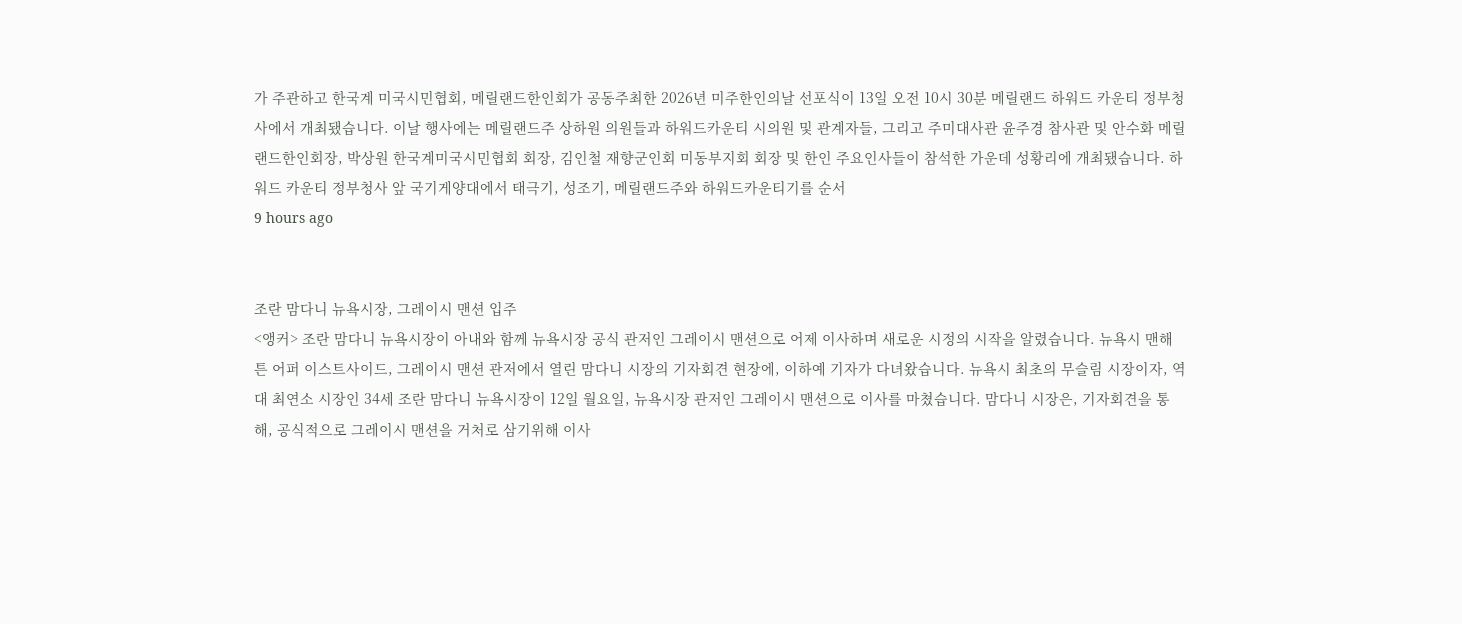가 주관하고 한국계 미국시민협회, 메릴랜드한인회가 공동주최한 2026년 미주한인의날 선포식이 13일 오전 10시 30분 메릴랜드 하워드 카운티 정부청사에서 개최됐습니다. 이날 행사에는 메릴랜드주 상하원 의원들과 하워드카운티 시의원 및 관계자들, 그리고 주미대사관 윤주경 참사관 및 안수화 메릴랜드한인회장, 박상원 한국계미국시민협회 회장, 김인철 재향군인회 미동부지회 회장 및 한인 주요인사들이 참석한 가운데 성황리에 개최됐습니다. 하워드 카운티 정부청사 앞 국기게양대에서 태극기, 성조기, 메릴랜드주와 하워드카운티기를 순서
9 hours ago


조란 맘다니 뉴욕시장, 그레이시 맨션 입주
<앵커> 조란 맘다니 뉴욕시장이 아내와 함께 뉴욕시장 공식 관저인 그레이시 맨션으로 어제 이사하며 새로운 시정의 시작을 알렸습니다. 뉴욕시 맨해튼 어퍼 이스트사이드, 그레이시 맨션 관저에서 열린 맘다니 시장의 기자회견 현장에, 이하예 기자가 다녀왔습니다. 뉴욕시 최초의 무슬림 시장이자, 역대 최연소 시장인 34세 조란 맘다니 뉴욕시장이 12일 월요일, 뉴욕시장 관저인 그레이시 맨션으로 이사를 마쳤습니다. 맘다니 시장은, 기자회견을 통해, 공식적으로 그레이시 맨션을 거처로 삼기위해 이사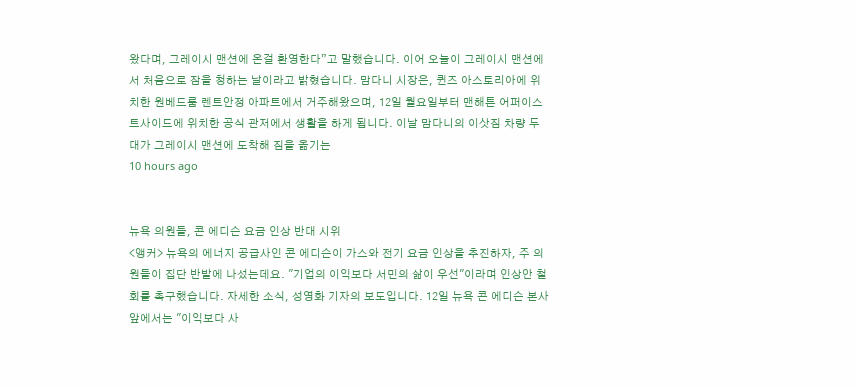왔다며, 그레이시 맨션에 온걸 환영한다”고 말했습니다. 이어 오늘이 그레이시 맨션에서 처음으로 잠을 청하는 날이라고 밝혔습니다. 맘다니 시장은, 퀸즈 아스토리아에 위치한 원베드룸 렌트안정 아파트에서 거주해왔으며, 12일 월요일부터 맨해튼 어퍼이스트사이드에 위치한 공식 관저에서 생활을 하게 됩니다. 이날 맘다니의 이삿짐 차량 두 대가 그레이시 맨션에 도착해 짐을 옮기는
10 hours ago


뉴욕 의원들, 콘 에디슨 요금 인상 반대 시위
<앵커> 뉴욕의 에너지 공급사인 콘 에디슨이 가스와 전기 요금 인상을 추진하자, 주 의원들이 집단 반발에 나섰는데요. "기업의 이익보다 서민의 삶이 우선"이라며 인상안 철회를 촉구했습니다. 자세한 소식, 성영화 기자의 보도입니다. 12일 뉴욕 콘 에디슨 본사 앞에서는 "이익보다 사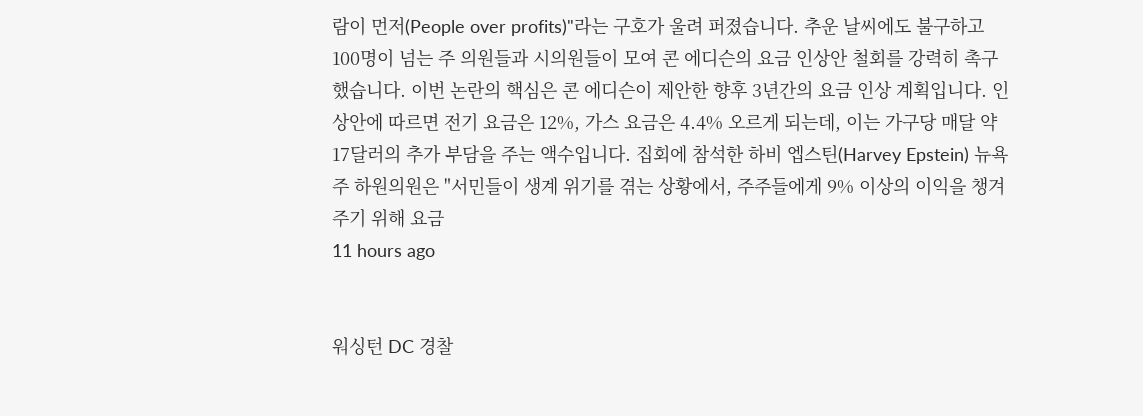람이 먼저(People over profits)"라는 구호가 울려 퍼졌습니다. 추운 날씨에도 불구하고 100명이 넘는 주 의원들과 시의원들이 모여 콘 에디슨의 요금 인상안 철회를 강력히 촉구했습니다. 이번 논란의 핵심은 콘 에디슨이 제안한 향후 3년간의 요금 인상 계획입니다. 인상안에 따르면 전기 요금은 12%, 가스 요금은 4.4% 오르게 되는데, 이는 가구당 매달 약 17달러의 추가 부담을 주는 액수입니다. 집회에 참석한 하비 엡스틴(Harvey Epstein) 뉴욕 주 하원의원은 "서민들이 생계 위기를 겪는 상황에서, 주주들에게 9% 이상의 이익을 챙겨주기 위해 요금
11 hours ago


워싱턴 DC 경찰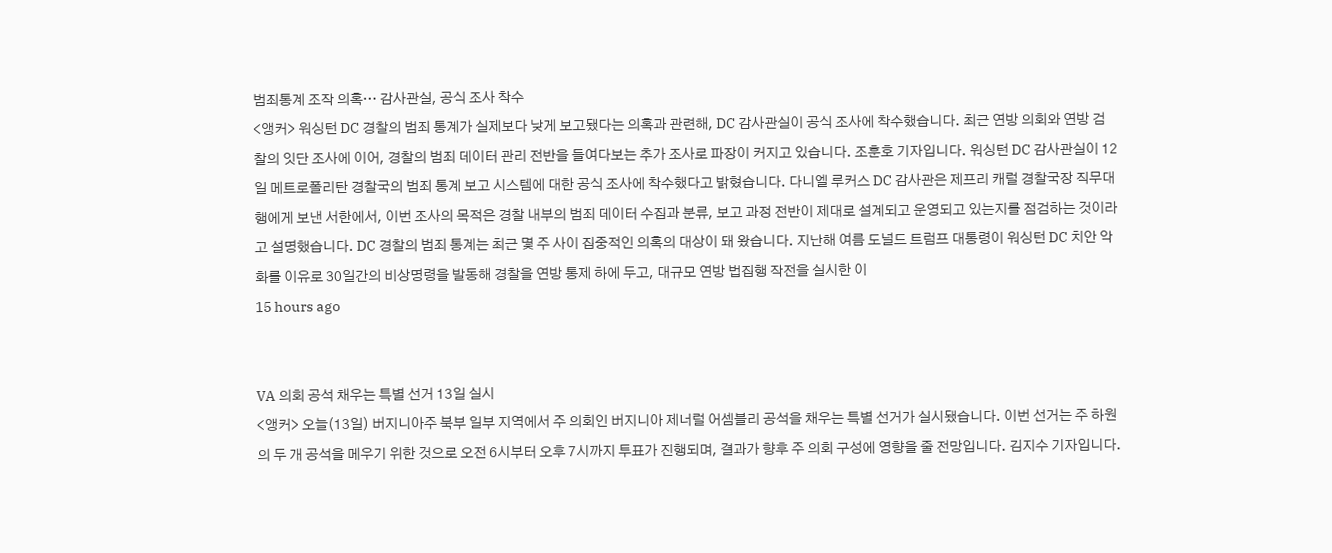범죄통계 조작 의혹… 감사관실, 공식 조사 착수
<앵커> 워싱턴 DC 경찰의 범죄 통계가 실제보다 낮게 보고됐다는 의혹과 관련해, DC 감사관실이 공식 조사에 착수했습니다. 최근 연방 의회와 연방 검찰의 잇단 조사에 이어, 경찰의 범죄 데이터 관리 전반을 들여다보는 추가 조사로 파장이 커지고 있습니다. 조훈호 기자입니다. 워싱턴 DC 감사관실이 12일 메트로폴리탄 경찰국의 범죄 통계 보고 시스템에 대한 공식 조사에 착수했다고 밝혔습니다. 다니엘 루커스 DC 감사관은 제프리 캐럴 경찰국장 직무대행에게 보낸 서한에서, 이번 조사의 목적은 경찰 내부의 범죄 데이터 수집과 분류, 보고 과정 전반이 제대로 설계되고 운영되고 있는지를 점검하는 것이라고 설명했습니다. DC 경찰의 범죄 통계는 최근 몇 주 사이 집중적인 의혹의 대상이 돼 왔습니다. 지난해 여름 도널드 트럼프 대통령이 워싱턴 DC 치안 악화를 이유로 30일간의 비상명령을 발동해 경찰을 연방 통제 하에 두고, 대규모 연방 법집행 작전을 실시한 이
15 hours ago


VA 의회 공석 채우는 특별 선거 13일 실시
<앵커> 오늘(13일) 버지니아주 북부 일부 지역에서 주 의회인 버지니아 제너럴 어셈블리 공석을 채우는 특별 선거가 실시됐습니다. 이번 선거는 주 하원의 두 개 공석을 메우기 위한 것으로 오전 6시부터 오후 7시까지 투표가 진행되며, 결과가 향후 주 의회 구성에 영향을 줄 전망입니다. 김지수 기자입니다.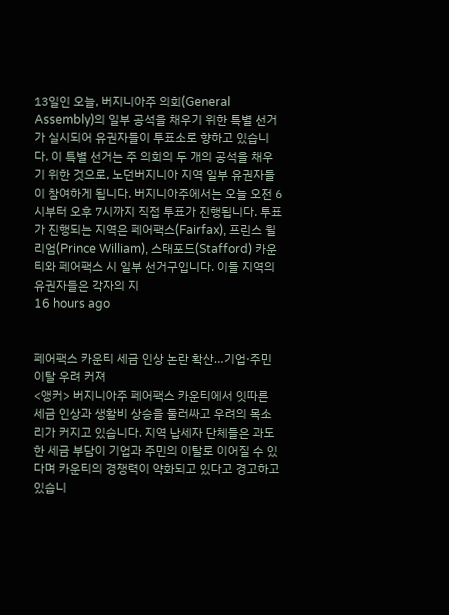13일인 오늘, 버지니아주 의회(General Assembly)의 일부 공석을 채우기 위한 특별 선거가 실시되어 유권자들이 투표소로 향하고 있습니다. 이 특별 선거는 주 의회의 두 개의 공석을 채우기 위한 것으로, 노던버지니아 지역 일부 유권자들이 참여하게 됩니다. 버지니아주에서는 오늘 오전 6시부터 오후 7시까지 직접 투표가 진행됩니다. 투표가 진행되는 지역은 페어팩스(Fairfax), 프린스 윌리엄(Prince William), 스태포드(Stafford) 카운티와 페어팩스 시 일부 선거구입니다. 이들 지역의 유권자들은 각자의 지
16 hours ago


페어팩스 카운티 세금 인상 논란 확산…기업·주민 이탈 우려 커져
<앵커> 버지니아주 페어팩스 카운티에서 잇따른 세금 인상과 생활비 상승을 둘러싸고 우려의 목소리가 커지고 있습니다. 지역 납세자 단체들은 과도한 세금 부담이 기업과 주민의 이탈로 이어질 수 있다며 카운티의 경쟁력이 약화되고 있다고 경고하고 있습니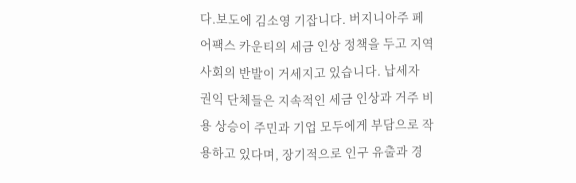다.보도에 김소영 기잡니다. 버지니아주 페어팩스 카운티의 세금 인상 정책을 두고 지역 사회의 반발이 거세지고 있습니다. 납세자 권익 단체들은 지속적인 세금 인상과 거주 비용 상승이 주민과 기업 모두에게 부담으로 작용하고 있다며, 장기적으로 인구 유출과 경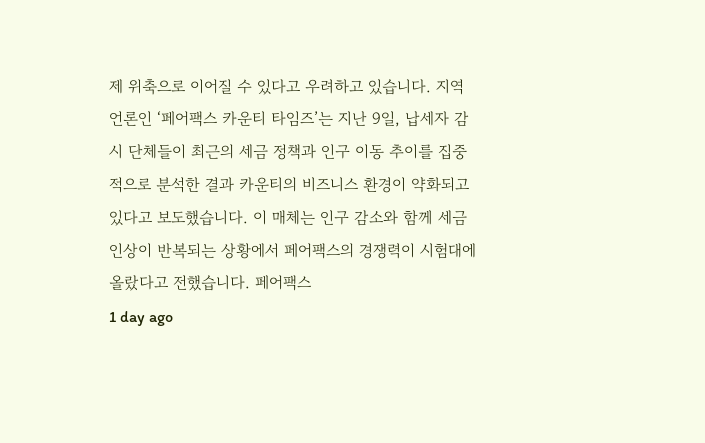제 위축으로 이어질 수 있다고 우려하고 있습니다. 지역 언론인 ‘페어팩스 카운티 타임즈’는 지난 9일, 납세자 감시 단체들이 최근의 세금 정책과 인구 이동 추이를 집중적으로 분석한 결과 카운티의 비즈니스 환경이 약화되고 있다고 보도했습니다. 이 매체는 인구 감소와 함께 세금 인상이 반복되는 상황에서 페어팩스의 경쟁력이 시험대에 올랐다고 전했습니다. 페어팩스
1 day ago